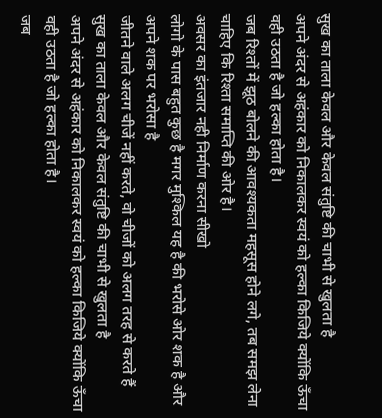सुख का ताला केवल और केवल संतुष्टि की चाभी से खुलता है
अपने अंदर से अहंकार को निकालकर स्वयं को हल्का किजिये क्योंकि ऊँचा वही उठता है जो हल्का होता है।
जब रिश्तों में झूठ बोलने की आवश्यकता महसूस होने लगे, तब समझ लेना चाहिए कि रिश्ता समाप्ति की ओर है।
अवसर का इंतजार नही निर्माण करना सीखो
लोगो के पास बहुत कुछ है मगर मुश्किल यह है की भरोसे ओर शक है और अपने शक पर भरोसा है
जीतने वाले अलग चीजें नहीं करते, वो चीजों को अलग तरह से करते हैं
सुख का ताला केवल और केवल संतुष्टि की चाभी से खुलता है
अपने अंदर से अहंकार को निकालकर स्वयं को हल्का किजिये क्योंकि ऊँचा वही उठता है जो हल्का होता है।
जब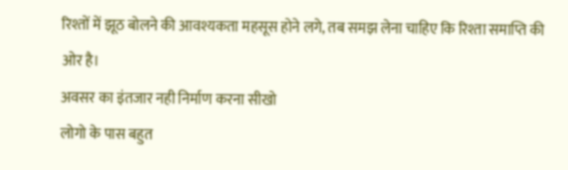रिश्तों में झूठ बोलने की आवश्यकता महसूस होने लगे, तब समझ लेना चाहिए कि रिश्ता समाप्ति की ओर है।
अवसर का इंतजार नही निर्माण करना सीखो
लोगो के पास बहुत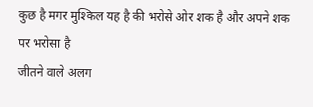कुछ है मगर मुश्किल यह है की भरोसे ओर शक है और अपने शक पर भरोसा है
जीतने वाले अलग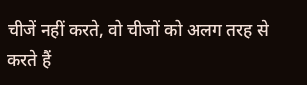चीजें नहीं करते, वो चीजों को अलग तरह से करते हैं